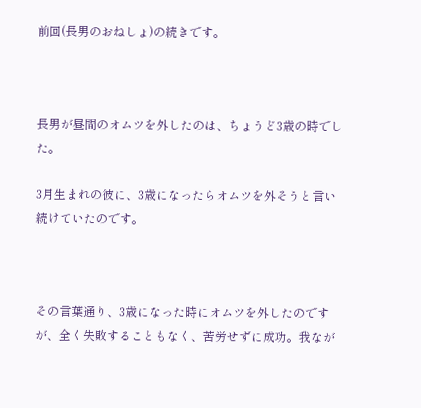前回(長男のおねしょ)の続きです。



長男が昼間のオムツを外したのは、ちょうど3歳の時でした。

3月生まれの彼に、3歳になったらオムツを外そうと言い続けていたのです。



その言葉通り、3歳になった時にオムツを外したのですが、全く失敗することもなく、苦労せずに成功。我なが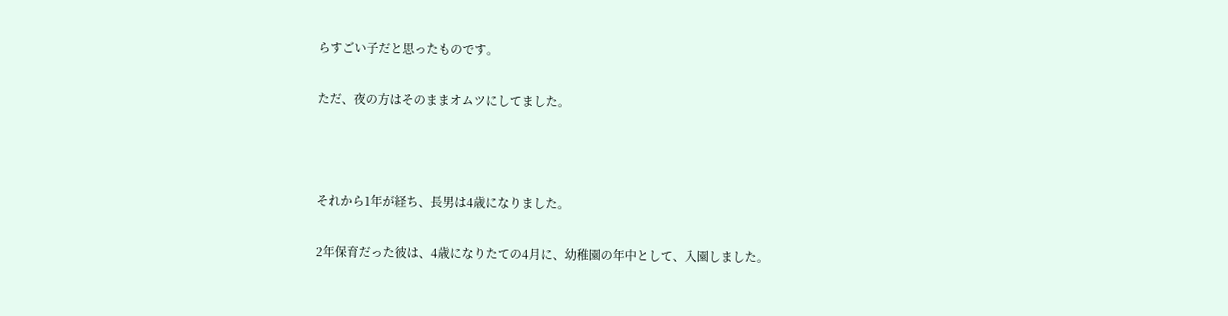らすごい子だと思ったものです。

ただ、夜の方はそのままオムツにしてました。



それから1年が経ち、長男は4歳になりました。

2年保育だった彼は、4歳になりたての4月に、幼稚園の年中として、入園しました。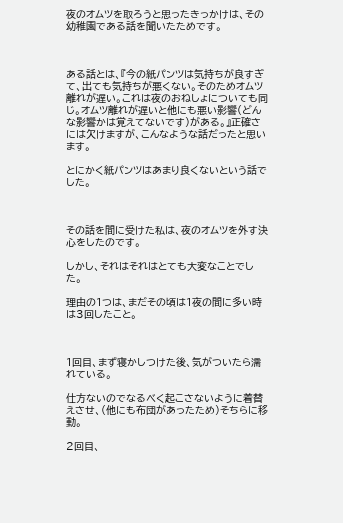夜のオムツを取ろうと思ったきっかけは、その幼稚園である話を聞いたためです。



ある話とは、『今の紙パンツは気持ちが良すぎて、出ても気持ちが悪くない。そのためオムツ離れが遅い。これは夜のおねしょについても同じ。オムツ離れが遅いと他にも悪い影響(どんな影響かは覚えてないです)がある。』正確さには欠けますが、こんなような話だったと思います。

とにかく紙パンツはあまり良くないという話でした。



その話を間に受けた私は、夜のオムツを外す決心をしたのです。

しかし、それはそれはとても大変なことでした。

理由の1つは、まだその頃は1夜の間に多い時は3回したこと。



1回目、まず寝かしつけた後、気がついたら濡れている。

仕方ないのでなるべく起こさないように着替えさせ、(他にも布団があったため)そちらに移動。

2回目、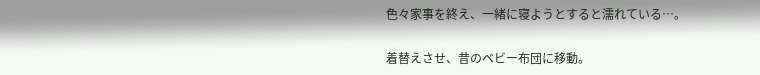色々家事を終え、一緒に寝ようとすると濡れている…。

着替えさせ、昔のベビー布団に移動。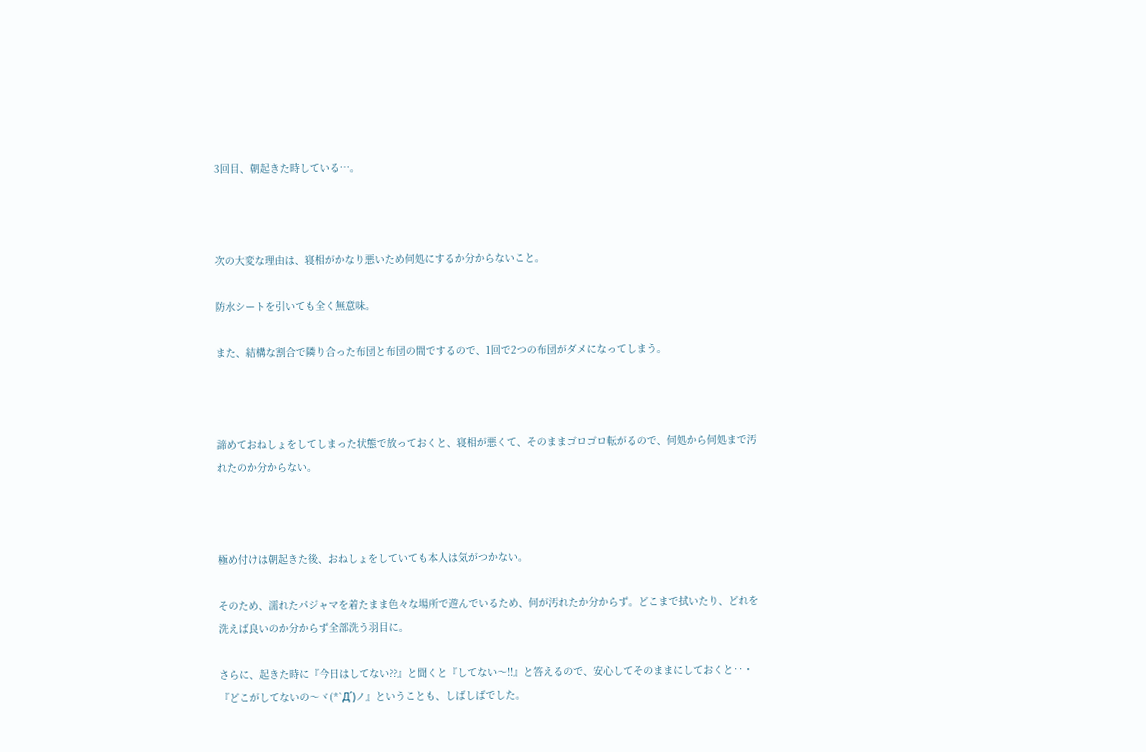3回目、朝起きた時している…。



次の大変な理由は、寝相がかなり悪いため何処にするか分からないこと。

防水シートを引いても全く無意味。

また、結構な割合で隣り合った布団と布団の間でするので、1回で2つの布団がダメになってしまう。



諦めておねしょをしてしまった状態で放っておくと、寝相が悪くて、そのままゴロゴロ転がるので、何処から何処まで汚れたのか分からない。



極め付けは朝起きた後、おねしょをしていても本人は気がつかない。

そのため、濡れたパジャマを着たまま色々な場所で遊んでいるため、何が汚れたか分からず。どこまで拭いたり、どれを洗えば良いのか分からず全部洗う羽目に。

さらに、起きた時に『今日はしてない??』と聞くと『してない〜!!』と答えるので、安心してそのままにしておくと‥・『どこがしてないの〜ヾ(*`Д´)ノ』ということも、しばしばでした。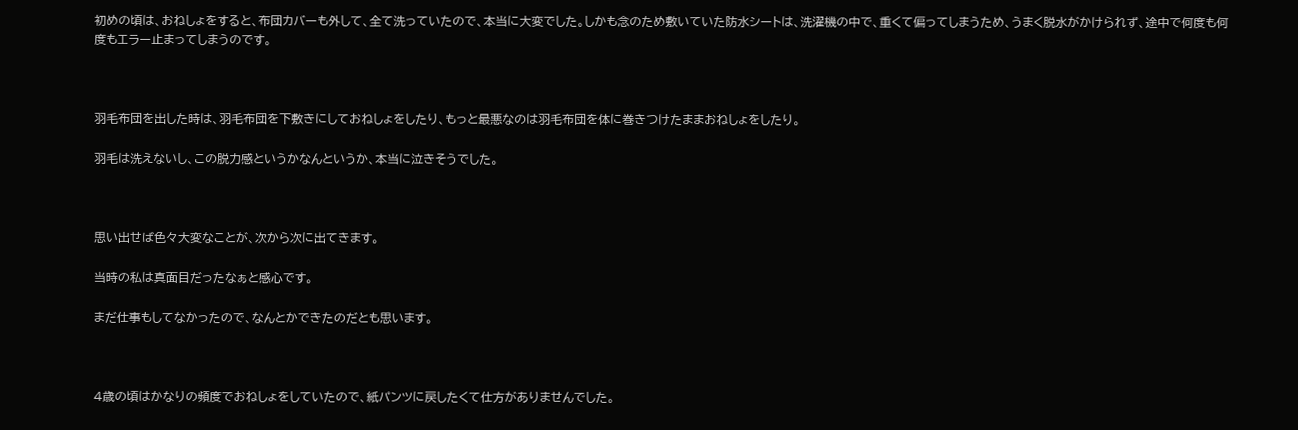初めの頃は、おねしょをすると、布団カバーも外して、全て洗っていたので、本当に大変でした。しかも念のため敷いていた防水シートは、洗濯機の中で、重くて偏ってしまうため、うまく脱水がかけられず、途中で何度も何度もエラー止まってしまうのです。



羽毛布団を出した時は、羽毛布団を下敷きにしておねしょをしたり、もっと最悪なのは羽毛布団を体に巻きつけたままおねしょをしたり。

羽毛は洗えないし、この脱力感というかなんというか、本当に泣きそうでした。



思い出せば色々大変なことが、次から次に出てきます。

当時の私は真面目だったなぁと感心です。

まだ仕事もしてなかったので、なんとかできたのだとも思います。



4歳の頃はかなりの頻度でおねしょをしていたので、紙パンツに戻したくて仕方がありませんでした。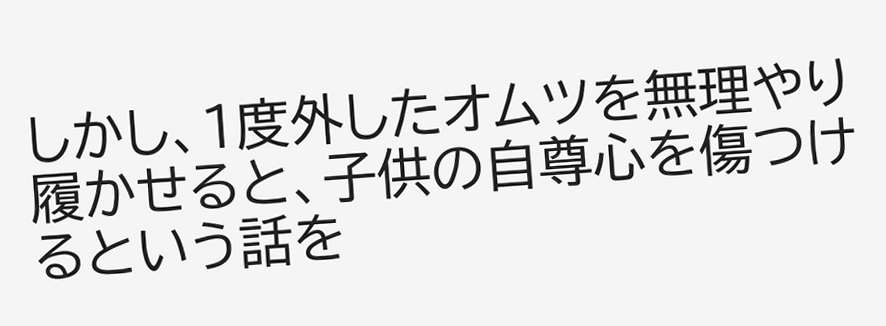しかし、1度外したオムツを無理やり履かせると、子供の自尊心を傷つけるという話を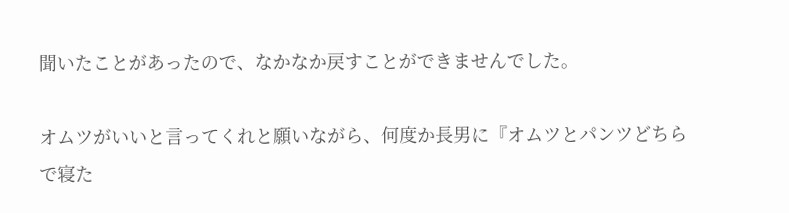聞いたことがあったので、なかなか戻すことができませんでした。

オムツがいいと言ってくれと願いながら、何度か長男に『オムツとパンツどちらで寝た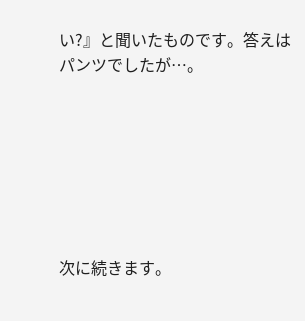い?』と聞いたものです。答えはパンツでしたが…。







次に続きます。